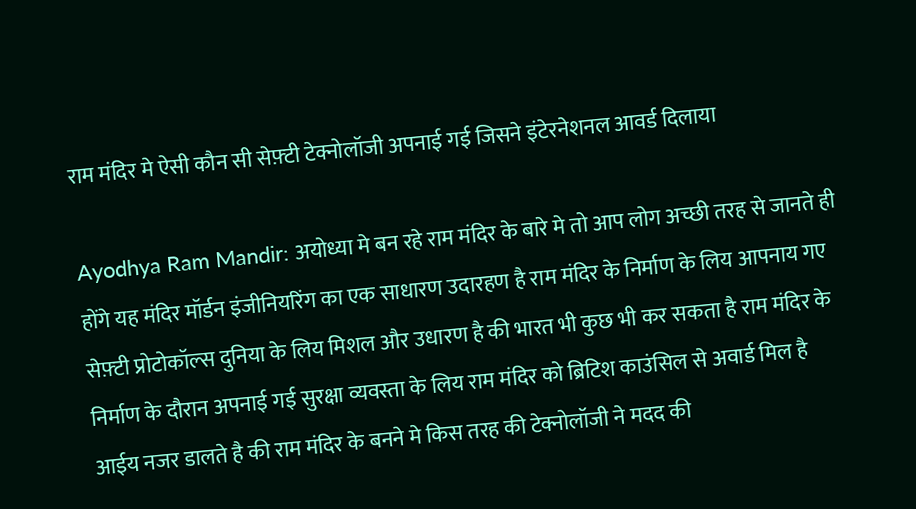राम मंदिर मे ऐसी कौन सी सेफ़्टी टेक्नोलॉजी अपनाई गई जिसने इंटेरनेशनल आवर्ड दिलाया

Ayodhya Ram Mandir: अयोध्या मे बन रहे राम मंदिर के बारे मे तो आप लोग अच्छी तरह से जानते ही होंगे यह मंदिर मॉर्डन इंजीनियरिंग का एक साधारण उदारहण है राम मंदिर के निर्माण के लिय आपनाय गए सेफ़्टी प्रोटोकॉल्स दुनिया के लिय मिशल और उधारण है की भारत भी कुछ भी कर सकता है राम मंदिर के निर्माण के दौरान अपनाई गई सुरक्षा व्यवस्ता के लिय राम मंदिर को ब्रिटिश काउंसिल से अवार्ड मिल है आईय नजर डालते है की राम मंदिर के बनने मे किस तरह की टेक्नोलॉजी ने मदद की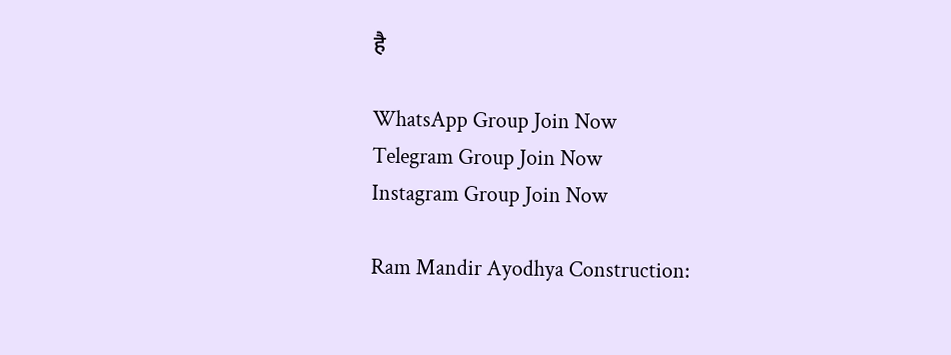है

WhatsApp Group Join Now
Telegram Group Join Now
Instagram Group Join Now

Ram Mandir Ayodhya Construction: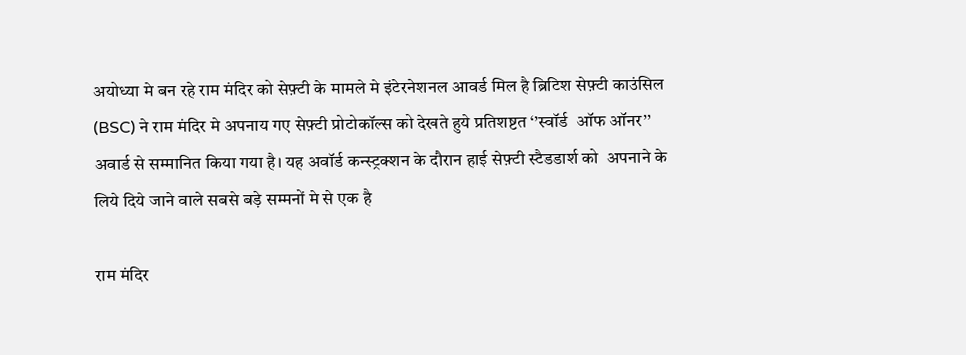अयोध्या मे बन रहे राम मंदिर को सेफ़्टी के मामले मे इंटेरनेशनल आवर्ड मिल है ब्रिटिश सेफ़्टी काउंसिल (BSC) ने राम मंदिर मे अपनाय गए सेफ़्टी प्रोटोकॉल्स को देखते हुये प्रतिशष्टत ‘’स्वॉर्ड  ऑफ ऑनर’’ अवार्ड से सम्मानित किया गया है। यह अवॉर्ड कन्स्ट्रक्शन के दौरान हाई सेफ़्टी स्टैडडार्श को  अपनाने के लिये दिये जाने वाले सबसे बड़े सम्मनों मे से एक है

राम मंदिर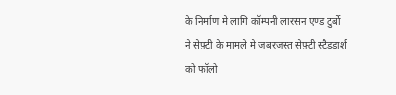के निर्माण मे लागि कॉम्पनी लारसन एण्ड टुर्बो  ने सेफ़्टी के मामले मे जबरजस्त सेफ़्टी स्टैडडार्श को फॉलो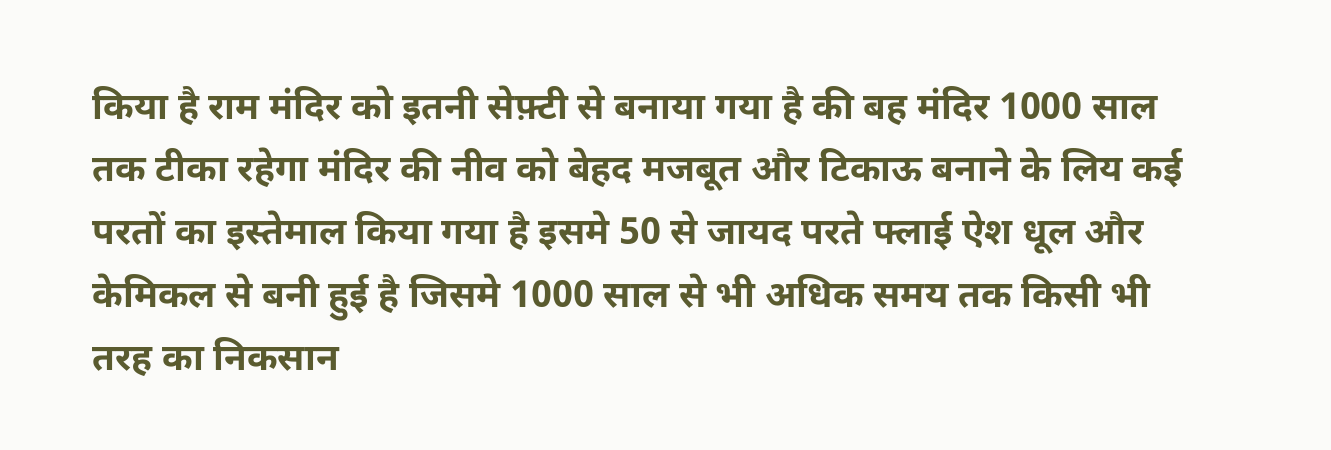किया है राम मंदिर को इतनी सेफ़्टी से बनाया गया है की बह मंदिर 1000 साल तक टीका रहेगा मंदिर की नीव को बेहद मजबूत और टिकाऊ बनाने के लिय कई परतों का इस्तेमाल किया गया है इसमे 50 से जायद परते फ्लाई ऐश धूल और केमिकल से बनी हुई है जिसमे 1000 साल से भी अधिक समय तक किसी भी तरह का निकसान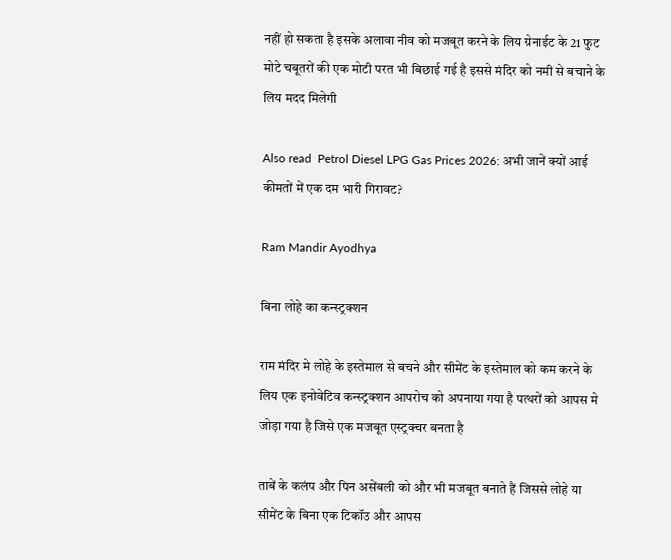नहीं हो सकता है इसके अलावा नीव को मजबूत करने के लिय ग्रेनाईट के 21 फुट मोटे चबूतरों की एक मोटी परत भी बिछाई गई है इससे मंदिर को नमी से बचाने के लिय मदद मिलेगी

Also read  Petrol Diesel LPG Gas Prices 2026: अभी जानें क्यों आई कीमतों में एक दम भारी गिरावट?

Ram Mandir Ayodhya

बिना लोहे का कन्स्ट्रक्शन

राम मंदिर मे लोहे के इस्तेमाल से बचने और सीमेंट के इस्तेमाल को कम करने के लिय एक इनोवेटिव कन्स्ट्रक्शन आपरोच को अपनाया गया है पत्थरों को आपस मे जोड़ा गया है जिसे एक मजबूत एस्ट्रक्चर बनता है

ताबें के कलंप और पिन असेंबली को और भी मजबूत बनाते हैं जिससे लोहे या सीमेंट के बिना एक टिकॉउ और आपस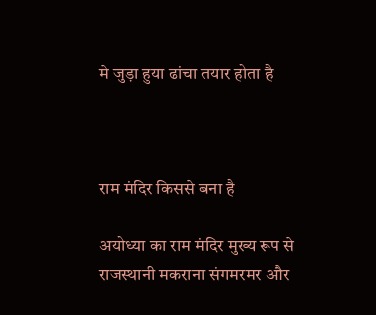मे जुड़ा हुया ढांचा तयार होता है



राम मंदिर किससे बना है

अयोध्या का राम मंदिर मुख्य रूप से राजस्थानी मकराना संगमरमर और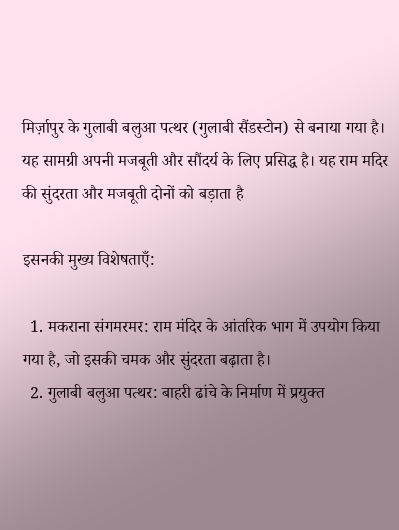मिर्ज़ापुर के गुलाबी बलुआ पत्थर (गुलाबी सैंडस्टोन) से बनाया गया है। यह सामग्री अपनी मजबूती और सौंदर्य के लिए प्रसिद्ध है। यह राम मदिर की सुंदरता और मजबूती दोनों को बड़ाता है

इसनकी मुख्य विशेषताएँ:

  1. मकराना संगमरमर: राम मंदिर के आंतरिक भाग में उपयोग किया गया है, जो इसकी चमक और सुंदरता बढ़ाता है।
  2. गुलाबी बलुआ पत्थर: बाहरी ढांचे के निर्माण में प्रयुक्त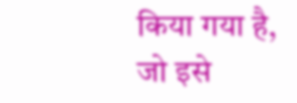किया गया है, जो इसे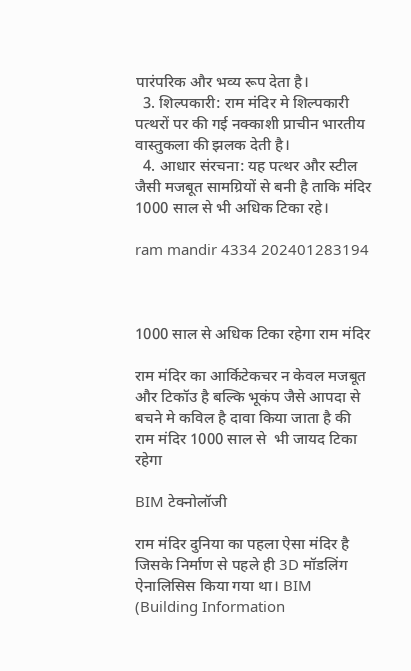पारंपरिक और भव्य रूप देता है।
  3. शिल्पकारी: राम मंदिर मे शिल्पकारी पत्थरों पर की गई नक्काशी प्राचीन भारतीय वास्तुकला की झलक देती है।
  4. आधार संरचना: यह पत्थर और स्टील जैसी मजबूत सामग्रियों से बनी है ताकि मंदिर 1000 साल से भी अधिक टिका रहे।

ram mandir 4334 202401283194



1000 साल से अधिक टिका रहेगा राम मंदिर

राम मंदिर का आर्किटेकचर न केवल मजबूत और टिकॉउ है बल्कि भूकंप जैसे आपदा से बचने मे कविल है दावा किया जाता है की राम मंदिर 1000 साल से  भी जायद टिका रहेगा

BIM टेक्नोलॉजी

राम मंदिर दुनिया का पहला ऐसा मंदिर है जिसके निर्माण से पहले ही 3D मॉडलिंग ऐनालिसिस किया गया था। BIM (Building Information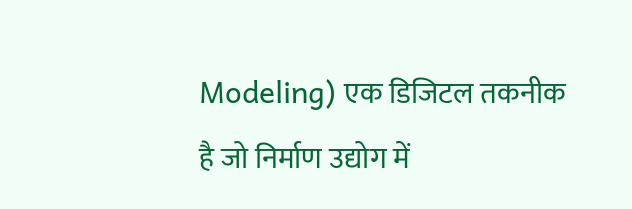Modeling) एक डिजिटल तकनीक है जो निर्माण उद्योग में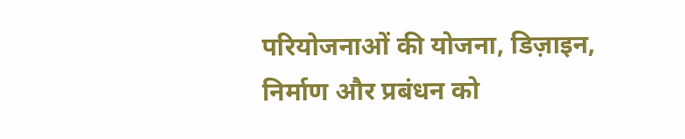परियोजनाओं की योजना, डिज़ाइन, निर्माण और प्रबंधन को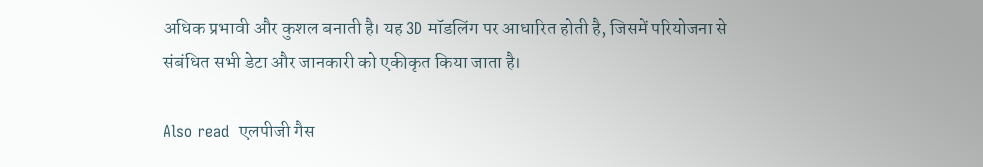अधिक प्रभावी और कुशल बनाती है। यह 3D मॉडलिंग पर आधारित होती है, जिसमें परियोजना से संबंधित सभी डेटा और जानकारी को एकीकृत किया जाता है।

Also read  एलपीजी गैस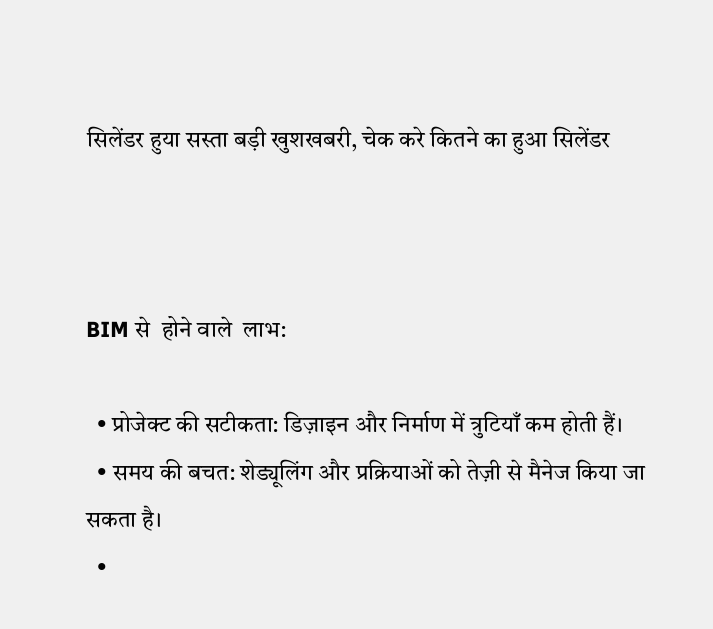सिलेंडर हुया सस्ता बड़ी खुशखबरी, चेक करे कितने का हुआ सिलेंडर



BIM से  होने वाले  लाभ:

  • प्रोजेक्ट की सटीकता: डिज़ाइन और निर्माण में त्रुटियाँ कम होती हैं।
  • समय की बचत: शेड्यूलिंग और प्रक्रियाओं को तेज़ी से मैनेज किया जा सकता है।
  •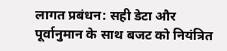लागत प्रबंधन: सही डेटा और पूर्वानुमान के साथ बजट को नियंत्रित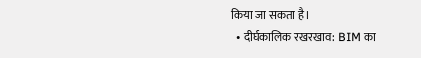किया जा सकता है।
  • दीर्घकालिक रखरखाव: BIM का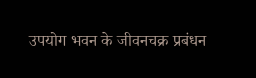उपयोग भवन के जीवनचक्र प्रबंधन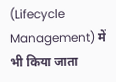(Lifecycle Management) में भी किया जाता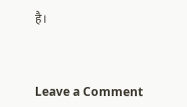है।



Leave a Comment